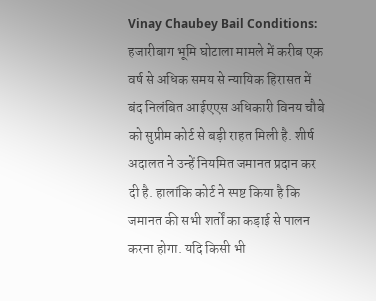Vinay Chaubey Bail Conditions: हजारीबाग भूमि घोटाला मामले में करीब एक वर्ष से अधिक समय से न्यायिक हिरासत में बंद निलंबित आईएएस अधिकारी विनय चौबे को सुप्रीम कोर्ट से बड़ी राहत मिली है. शीर्ष अदालत ने उन्हें नियमित जमानत प्रदान कर दी है. हालांकि कोर्ट ने स्पष्ट किया है कि जमानत की सभी शर्तों का कड़ाई से पालन करना होगा. यदि किसी भी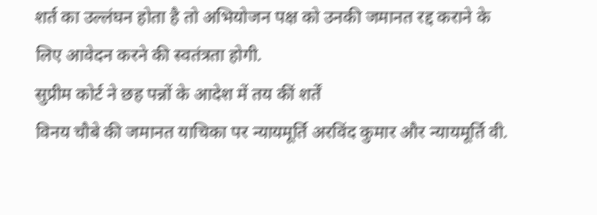शर्त का उल्लंघन होता है तो अभियोजन पक्ष को उनकी जमानत रद्द कराने के लिए आवेदन करने की स्वतंत्रता होगी.
सुप्रीम कोर्ट ने छह पन्नों के आदेश में तय कीं शर्तें
विनय चौबे की जमानत याचिका पर न्यायमूर्ति अरविंद कुमार और न्यायमूर्ति वी.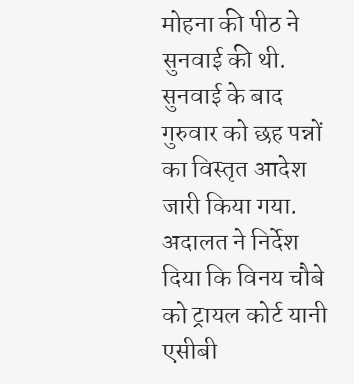मोहना की पीठ ने सुनवाई की थी. सुनवाई के बाद गुरुवार को छह पन्नों का विस्तृत आदेश जारी किया गया. अदालत ने निर्देश दिया कि विनय चौबे को ट्रायल कोर्ट यानी एसीबी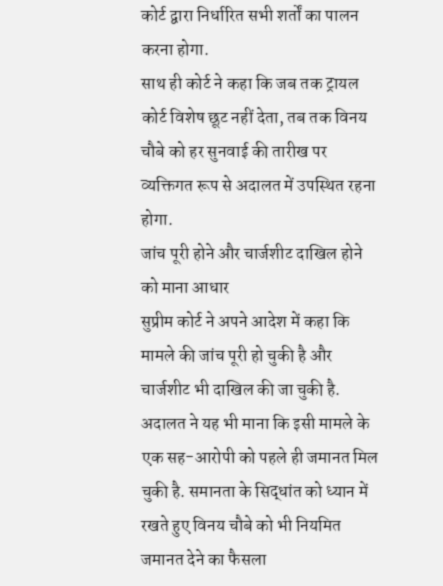कोर्ट द्वारा निर्धारित सभी शर्तों का पालन करना होगा.
साथ ही कोर्ट ने कहा कि जब तक ट्रायल कोर्ट विशेष छूट नहीं देता, तब तक विनय चौबे को हर सुनवाई की तारीख पर व्यक्तिगत रूप से अदालत में उपस्थित रहना होगा.
जांच पूरी होने और चार्जशीट दाखिल होने को माना आधार
सुप्रीम कोर्ट ने अपने आदेश में कहा कि मामले की जांच पूरी हो चुकी है और चार्जशीट भी दाखिल की जा चुकी है. अदालत ने यह भी माना कि इसी मामले के एक सह-आरोपी को पहले ही जमानत मिल चुकी है. समानता के सिद्धांत को ध्यान में रखते हुए विनय चौबे को भी नियमित जमानत देने का फैसला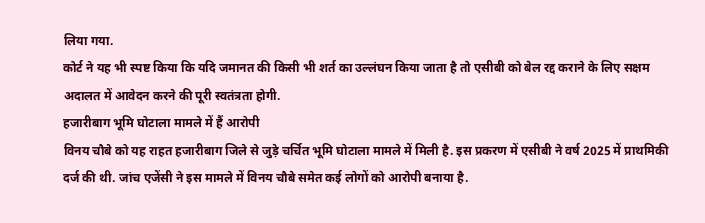लिया गया.
कोर्ट ने यह भी स्पष्ट किया कि यदि जमानत की किसी भी शर्त का उल्लंघन किया जाता है तो एसीबी को बेल रद्द कराने के लिए सक्षम अदालत में आवेदन करने की पूरी स्वतंत्रता होगी.
हजारीबाग भूमि घोटाला मामले में हैं आरोपी
विनय चौबे को यह राहत हजारीबाग जिले से जुड़े चर्चित भूमि घोटाला मामले में मिली है. इस प्रकरण में एसीबी ने वर्ष 2025 में प्राथमिकी दर्ज की थी. जांच एजेंसी ने इस मामले में विनय चौबे समेत कई लोगों को आरोपी बनाया है.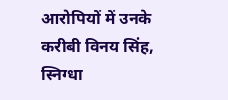आरोपियों में उनके करीबी विनय सिंह, स्निग्धा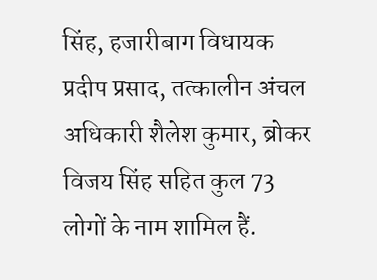सिंह, हजारीबाग विधायक प्रदीप प्रसाद, तत्कालीन अंचल अधिकारी शैलेश कुमार, ब्रोकर विजय सिंह सहित कुल 73 लोगों के नाम शामिल हैं.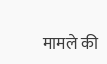मामले की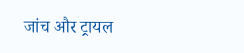जांच और ट्रायल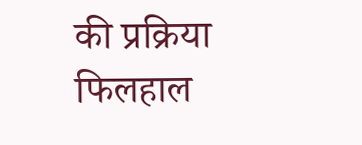की प्रक्रिया फिलहाल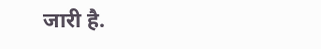जारी है.